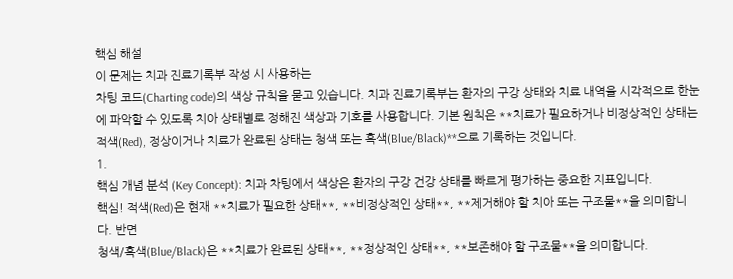핵심 해설
이 문제는 치과 진료기록부 작성 시 사용하는
차팅 코드(Charting code)의 색상 규칙을 묻고 있습니다. 치과 진료기록부는 환자의 구강 상태와 치료 내역을 시각적으로 한눈에 파악할 수 있도록 치아 상태별로 정해진 색상과 기호를 사용합니다. 기본 원칙은 **치료가 필요하거나 비정상적인 상태는 적색(Red), 정상이거나 치료가 완료된 상태는 청색 또는 흑색(Blue/Black)**으로 기록하는 것입니다.
1.
핵심 개념 분석 (Key Concept): 치과 차팅에서 색상은 환자의 구강 건강 상태를 빠르게 평가하는 중요한 지표입니다.
핵심! 적색(Red)은 현재 **치료가 필요한 상태**, **비정상적인 상태**, **제거해야 할 치아 또는 구조물**을 의미합니다. 반면
청색/흑색(Blue/Black)은 **치료가 완료된 상태**, **정상적인 상태**, **보존해야 할 구조물**을 의미합니다.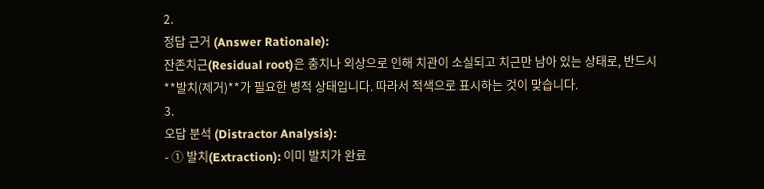2.
정답 근거 (Answer Rationale):
잔존치근(Residual root)은 충치나 외상으로 인해 치관이 소실되고 치근만 남아 있는 상태로, 반드시 **발치(제거)**가 필요한 병적 상태입니다. 따라서 적색으로 표시하는 것이 맞습니다.
3.
오답 분석 (Distractor Analysis):
- ① 발치(Extraction): 이미 발치가 완료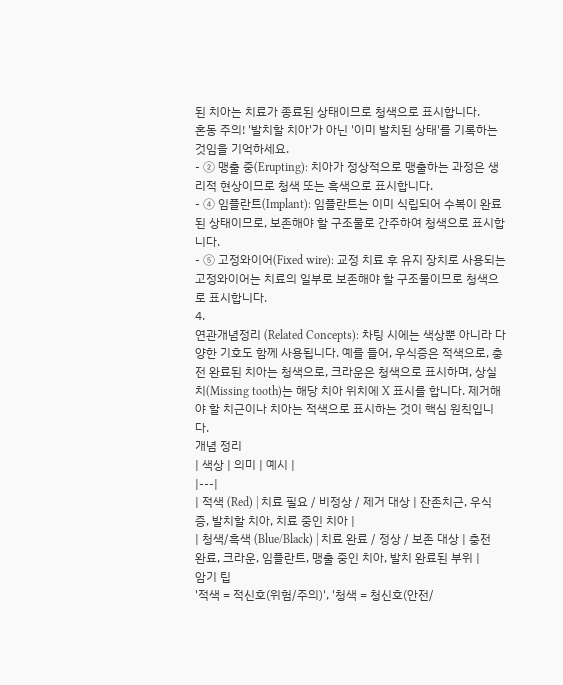된 치아는 치료가 종료된 상태이므로 청색으로 표시합니다.
혼동 주의! '발치할 치아'가 아닌 '이미 발치된 상태'를 기록하는 것임을 기억하세요.
- ② 맹출 중(Erupting): 치아가 정상적으로 맹출하는 과정은 생리적 현상이므로 청색 또는 흑색으로 표시합니다.
- ④ 임플란트(Implant): 임플란트는 이미 식립되어 수복이 완료된 상태이므로, 보존해야 할 구조물로 간주하여 청색으로 표시합니다.
- ⑤ 고정와이어(Fixed wire): 교정 치료 후 유지 장치로 사용되는 고정와이어는 치료의 일부로 보존해야 할 구조물이므로 청색으로 표시합니다.
4.
연관개념정리 (Related Concepts): 차팅 시에는 색상뿐 아니라 다양한 기호도 함께 사용됩니다. 예를 들어, 우식증은 적색으로, 충전 완료된 치아는 청색으로, 크라운은 청색으로 표시하며, 상실치(Missing tooth)는 해당 치아 위치에 X 표시를 합니다. 제거해야 할 치근이나 치아는 적색으로 표시하는 것이 핵심 원칙입니다.
개념 정리
| 색상 | 의미 | 예시 |
|---|
| 적색 (Red) | 치료 필요 / 비정상 / 제거 대상 | 잔존치근, 우식증, 발치할 치아, 치료 중인 치아 |
| 청색/흑색 (Blue/Black) | 치료 완료 / 정상 / 보존 대상 | 충전 완료, 크라운, 임플란트, 맹출 중인 치아, 발치 완료된 부위 |
암기 팁
'적색 = 적신호(위험/주의)', '청색 = 청신호(안전/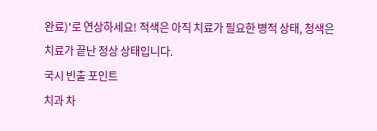완료)'로 연상하세요! 적색은 아직 치료가 필요한 병적 상태, 청색은 치료가 끝난 정상 상태입니다.
국시 빈출 포인트
치과 차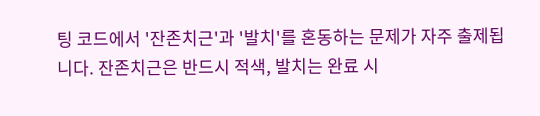팅 코드에서 '잔존치근'과 '발치'를 혼동하는 문제가 자주 출제됩니다. 잔존치근은 반드시 적색, 발치는 완료 시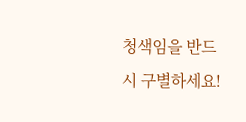청색임을 반드시 구별하세요!